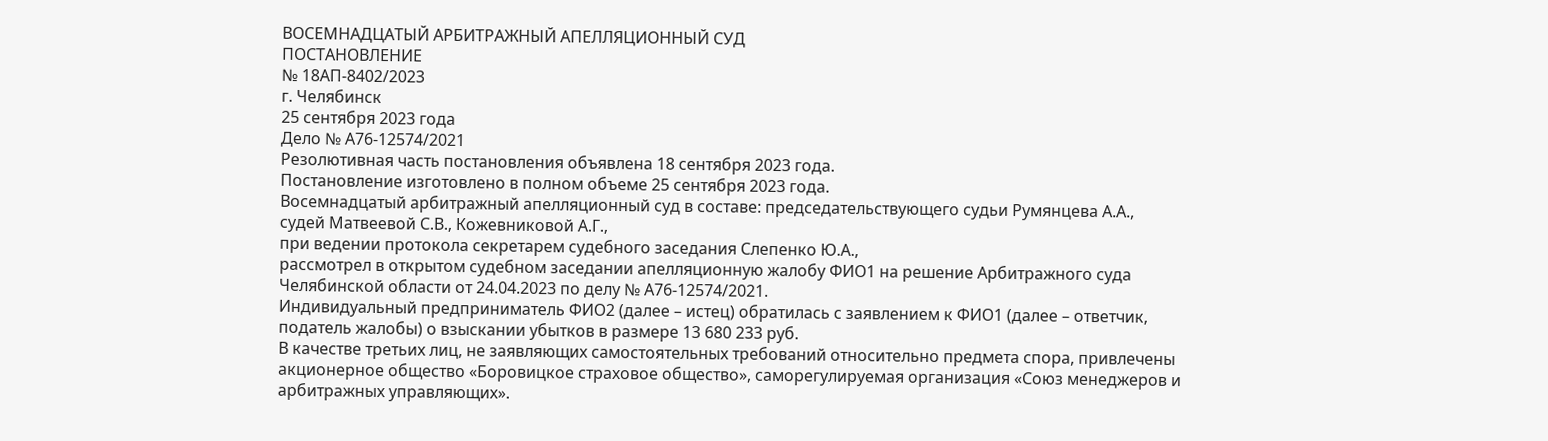ВОСЕМНАДЦАТЫЙ АРБИТРАЖНЫЙ АПЕЛЛЯЦИОННЫЙ СУД
ПОСТАНОВЛЕНИЕ
№ 18АП-8402/2023
г. Челябинск
25 сентября 2023 года
Дело № А76-12574/2021
Резолютивная часть постановления объявлена 18 сентября 2023 года.
Постановление изготовлено в полном объеме 25 сентября 2023 года.
Восемнадцатый арбитражный апелляционный суд в составе: председательствующего судьи Румянцева А.А.,
судей Матвеевой С.В., Кожевниковой А.Г.,
при ведении протокола секретарем судебного заседания Слепенко Ю.А.,
рассмотрел в открытом судебном заседании апелляционную жалобу ФИО1 на решение Арбитражного суда Челябинской области от 24.04.2023 по делу № А76-12574/2021.
Индивидуальный предприниматель ФИО2 (далее – истец) обратилась с заявлением к ФИО1 (далее – ответчик, податель жалобы) о взыскании убытков в размере 13 680 233 руб.
В качестве третьих лиц, не заявляющих самостоятельных требований относительно предмета спора, привлечены акционерное общество «Боровицкое страховое общество», саморегулируемая организация «Союз менеджеров и арбитражных управляющих».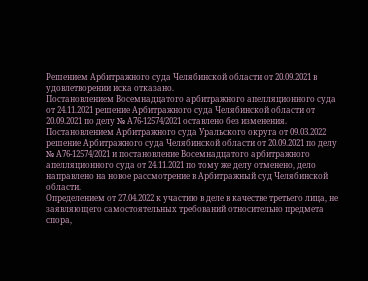Решением Арбитражного суда Челябинской области от 20.09.2021 в удовлетворении иска отказано.
Постановлением Восемнадцатого арбитражного апелляционного суда от 24.11.2021 решение Арбитражного суда Челябинской области от 20.09.2021 по делу № А76-12574/2021 оставлено без изменения.
Постановлением Арбитражного суда Уральского округа от 09.03.2022 решение Арбитражного суда Челябинской области от 20.09.2021 по делу № А76-12574/2021 и постановление Восемнадцатого арбитражного апелляционного суда от 24.11.2021 по тому же делу отменено, дело направлено на новое рассмотрение в Арбитражный суд Челябинской области.
Определением от 27.04.2022 к участию в деле в качестве третьего лица, не заявляющего самостоятельных требований относительно предмета спора,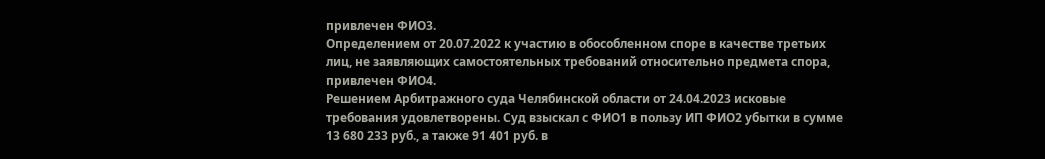привлечен ФИО3.
Определением от 20.07.2022 к участию в обособленном споре в качестве третьих лиц, не заявляющих самостоятельных требований относительно предмета спора, привлечен ФИО4.
Решением Арбитражного суда Челябинской области от 24.04.2023 исковые требования удовлетворены. Суд взыскал с ФИО1 в пользу ИП ФИО2 убытки в сумме 13 680 233 руб., а также 91 401 руб. в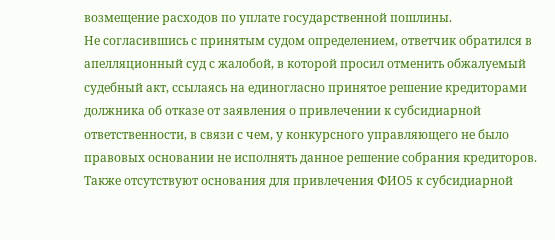возмещение расходов по уплате государственной пошлины.
Не согласившись с принятым судом определением, ответчик обратился в апелляционный суд с жалобой, в которой просил отменить обжалуемый судебный акт, ссылаясь на единогласно принятое решение кредиторами должника об отказе от заявления о привлечении к субсидиарной ответственности, в связи с чем, у конкурсного управляющего не было правовых основании не исполнять данное решение собрания кредиторов. Также отсутствуют основания для привлечения ФИО5 к субсидиарной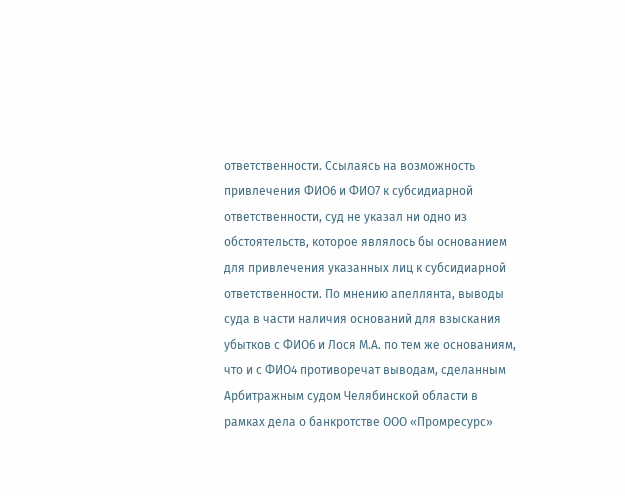ответственности. Ссылаясь на возможность привлечения ФИО6 и ФИО7 к субсидиарной ответственности, суд не указал ни одно из обстоятельств, которое являлось бы основанием для привлечения указанных лиц к субсидиарной ответственности. По мнению апеллянта, выводы суда в части наличия оснований для взыскания убытков с ФИО6 и Лося М.А. по тем же основаниям, что и с ФИО4 противоречат выводам, сделанным Арбитражным судом Челябинской области в рамках дела о банкротстве ООО «Промресурс»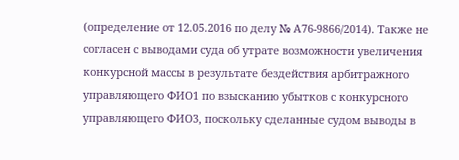(определение от 12.05.2016 по делу № А76-9866/2014). Также не согласен с выводами суда об утрате возможности увеличения конкурсной массы в результате бездействия арбитражного управляющего ФИО1 по взысканию убытков с конкурсного управляющего ФИО3, поскольку сделанные судом выводы в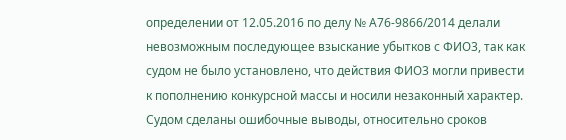определении от 12.05.2016 по делу № А76-9866/2014 делали невозможным последующее взыскание убытков с ФИО3, так как судом не было установлено, что действия ФИО3 могли привести к пополнению конкурсной массы и носили незаконный характер.
Судом сделаны ошибочные выводы, относительно сроков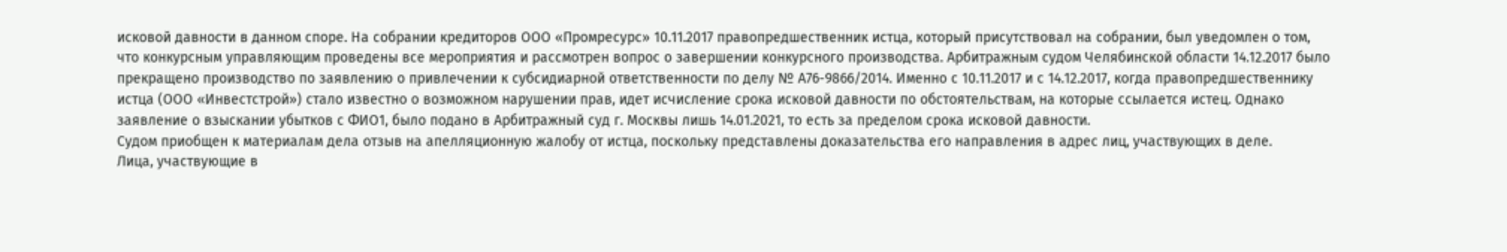исковой давности в данном споре. На собрании кредиторов ООО «Промресурс» 10.11.2017 правопредшественник истца, который присутствовал на собрании, был уведомлен о том, что конкурсным управляющим проведены все мероприятия и рассмотрен вопрос о завершении конкурсного производства. Арбитражным судом Челябинской области 14.12.2017 было прекращено производство по заявлению о привлечении к субсидиарной ответственности по делу № А76-9866/2014. Именно с 10.11.2017 и с 14.12.2017, когда правопредшественнику истца (ООО «Инвестстрой») стало известно о возможном нарушении прав, идет исчисление срока исковой давности по обстоятельствам, на которые ссылается истец. Однако заявление о взыскании убытков с ФИО1, было подано в Арбитражный суд г. Москвы лишь 14.01.2021, то есть за пределом срока исковой давности.
Судом приобщен к материалам дела отзыв на апелляционную жалобу от истца, поскольку представлены доказательства его направления в адрес лиц, участвующих в деле.
Лица, участвующие в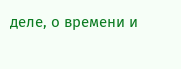деле, о времени и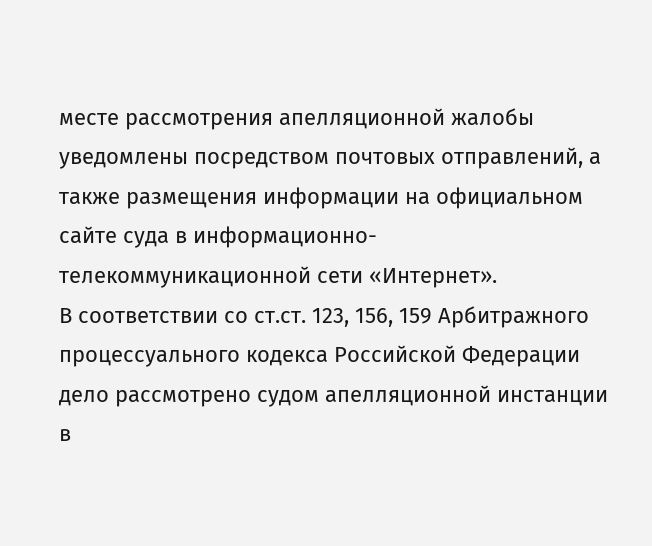месте рассмотрения апелляционной жалобы уведомлены посредством почтовых отправлений, а также размещения информации на официальном сайте суда в информационно-телекоммуникационной сети «Интернет».
В соответствии со ст.ст. 123, 156, 159 Арбитражного процессуального кодекса Российской Федерации дело рассмотрено судом апелляционной инстанции в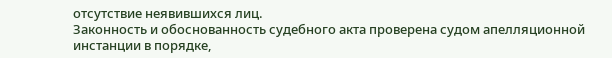отсутствие неявившихся лиц.
Законность и обоснованность судебного акта проверена судом апелляционной инстанции в порядке,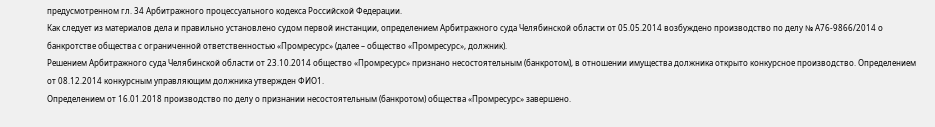предусмотренном гл. 34 Арбитражного процессуального кодекса Российской Федерации.
Как следует из материалов дела и правильно установлено судом первой инстанции, определением Арбитражного суда Челябинской области от 05.05.2014 возбуждено производство по делу № А76-9866/2014 о банкротстве общества с ограниченной ответственностью «Промресурс» (далее – общество «Промресурс», должник).
Решением Арбитражного суда Челябинской области от 23.10.2014 общество «Промресурс» признано несостоятельным (банкротом), в отношении имущества должника открыто конкурсное производство. Определением от 08.12.2014 конкурсным управляющим должника утвержден ФИО1.
Определением от 16.01.2018 производство по делу о признании несостоятельным (банкротом) общества «Промресурс» завершено.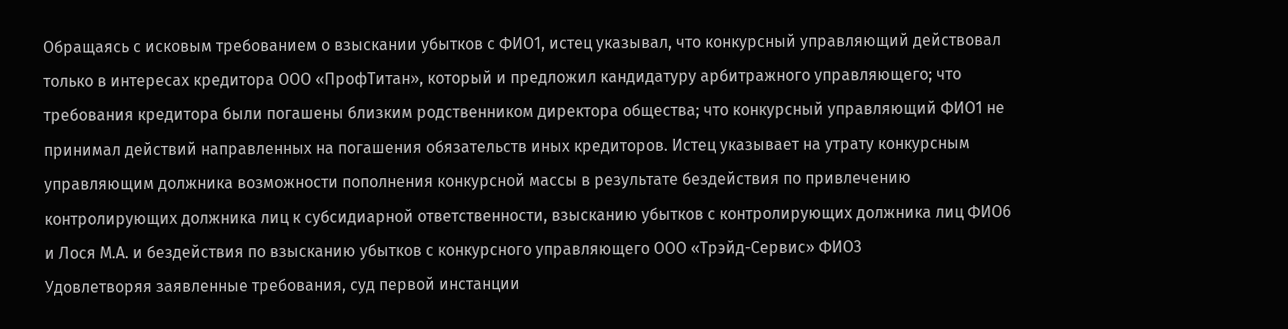Обращаясь с исковым требованием о взыскании убытков с ФИО1, истец указывал, что конкурсный управляющий действовал только в интересах кредитора ООО «ПрофТитан», который и предложил кандидатуру арбитражного управляющего; что требования кредитора были погашены близким родственником директора общества; что конкурсный управляющий ФИО1 не принимал действий направленных на погашения обязательств иных кредиторов. Истец указывает на утрату конкурсным управляющим должника возможности пополнения конкурсной массы в результате бездействия по привлечению контролирующих должника лиц к субсидиарной ответственности, взысканию убытков с контролирующих должника лиц ФИО6 и Лося М.А. и бездействия по взысканию убытков с конкурсного управляющего ООО «Трэйд-Сервис» ФИО3
Удовлетворяя заявленные требования, суд первой инстанции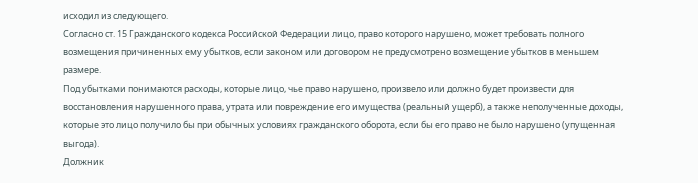исходил из следующего.
Согласно ст. 15 Гражданского кодекса Российской Федерации лицо, право которого нарушено, может требовать полного возмещения причиненных ему убытков, если законом или договором не предусмотрено возмещение убытков в меньшем размере.
Под убытками понимаются расходы, которые лицо, чье право нарушено, произвело или должно будет произвести для восстановления нарушенного права, утрата или повреждение его имущества (реальный ущерб), а также неполученные доходы, которые это лицо получило бы при обычных условиях гражданского оборота, если бы его право не было нарушено (упущенная выгода).
Должник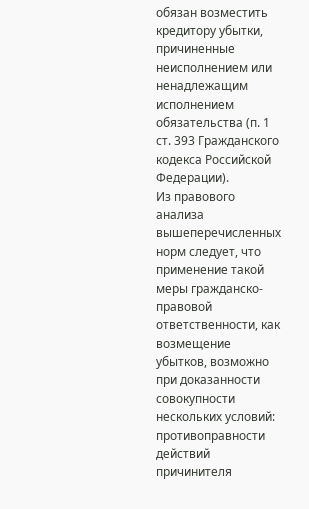обязан возместить кредитору убытки, причиненные неисполнением или ненадлежащим исполнением обязательства (п. 1 ст. 393 Гражданского кодекса Российской Федерации).
Из правового анализа вышеперечисленных норм следует, что применение такой меры гражданско-правовой ответственности, как возмещение убытков, возможно при доказанности совокупности нескольких условий: противоправности действий причинителя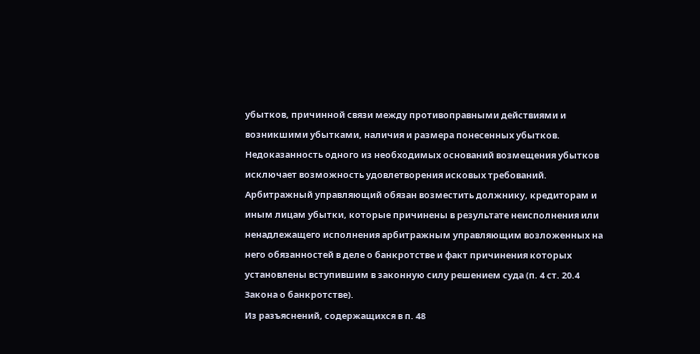убытков, причинной связи между противоправными действиями и возникшими убытками, наличия и размера понесенных убытков. Недоказанность одного из необходимых оснований возмещения убытков исключает возможность удовлетворения исковых требований.
Арбитражный управляющий обязан возместить должнику, кредиторам и иным лицам убытки, которые причинены в результате неисполнения или ненадлежащего исполнения арбитражным управляющим возложенных на него обязанностей в деле о банкротстве и факт причинения которых установлены вступившим в законную силу решением суда (п. 4 ст. 20.4 Закона о банкротстве).
Из разъяснений, содержащихся в п. 48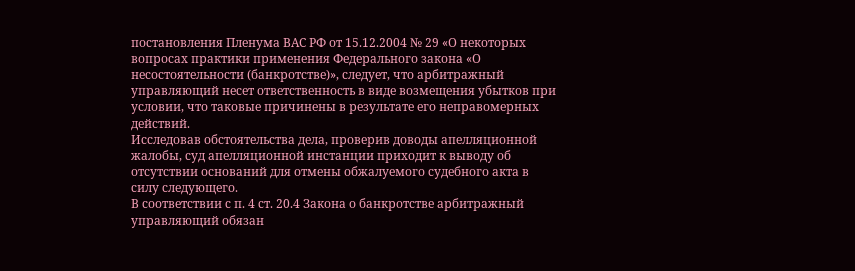постановления Пленума ВАС РФ от 15.12.2004 № 29 «О некоторых вопросах практики применения Федерального закона «О несостоятельности (банкротстве)», следует, что арбитражный управляющий несет ответственность в виде возмещения убытков при условии, что таковые причинены в результате его неправомерных действий.
Исследовав обстоятельства дела, проверив доводы апелляционной жалобы, суд апелляционной инстанции приходит к выводу об отсутствии оснований для отмены обжалуемого судебного акта в силу следующего.
В соответствии с п. 4 ст. 20.4 Закона о банкротстве арбитражный управляющий обязан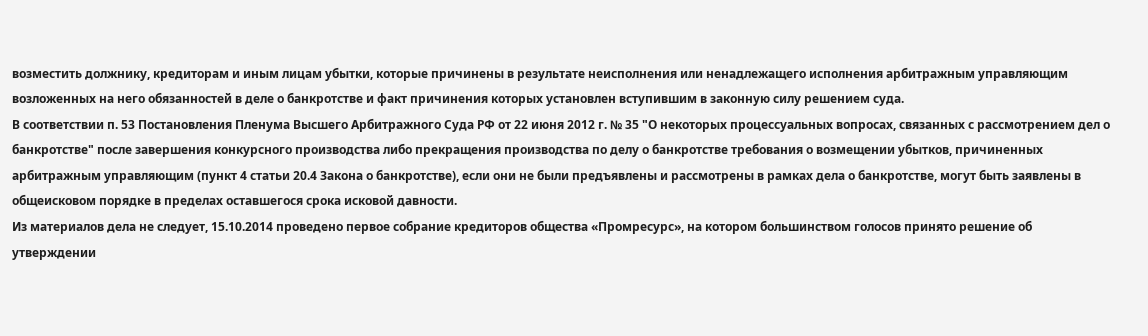возместить должнику, кредиторам и иным лицам убытки, которые причинены в результате неисполнения или ненадлежащего исполнения арбитражным управляющим возложенных на него обязанностей в деле о банкротстве и факт причинения которых установлен вступившим в законную силу решением суда.
В соответствии п. 53 Постановления Пленума Высшего Арбитражного Суда РФ от 22 июня 2012 г. № 35 "О некоторых процессуальных вопросах, связанных с рассмотрением дел о банкротстве" после завершения конкурсного производства либо прекращения производства по делу о банкротстве требования о возмещении убытков, причиненных арбитражным управляющим (пункт 4 статьи 20.4 Закона о банкротстве), если они не были предъявлены и рассмотрены в рамках дела о банкротстве, могут быть заявлены в общеисковом порядке в пределах оставшегося срока исковой давности.
Из материалов дела не следует, 15.10.2014 проведено первое собрание кредиторов общества «Промресурс», на котором большинством голосов принято решение об утверждении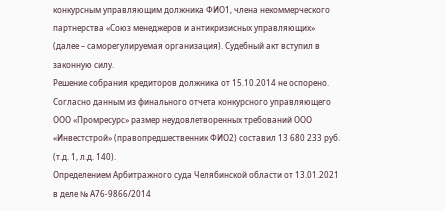конкурсным управляющим должника ФИО1, члена некоммерческого партнерства «Союз менеджеров и антикризисных управляющих» (далее – саморегулируемая организация). Судебный акт вступил в законную силу.
Решение собрания кредиторов должника от 15.10.2014 не оспорено.
Согласно данным из финального отчета конкурсного управляющего ООО «Промресурс» размер неудовлетворенных требований ООО «Инвестстрой» (правопредшественник ФИО2) составил 13 680 233 руб. (т.д. 1, л.д. 140).
Определением Арбитражного суда Челябинской области от 13.01.2021 в деле № А76-9866/2014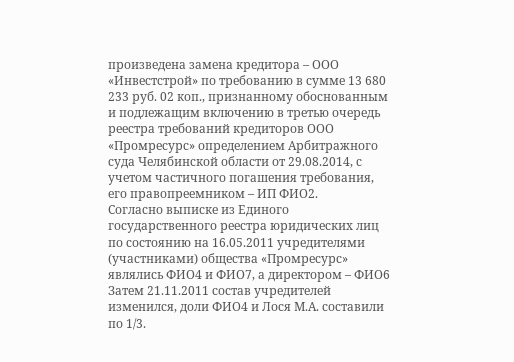произведена замена кредитора – ООО «Инвестстрой» по требованию в сумме 13 680 233 руб. 02 коп., признанному обоснованным и подлежащим включению в третью очередь реестра требований кредиторов ООО «Промресурс» определением Арбитражного суда Челябинской области от 29.08.2014, с учетом частичного погашения требования, его правопреемником – ИП ФИО2.
Согласно выписке из Единого государственного реестра юридических лиц по состоянию на 16.05.2011 учредителями (участниками) общества «Промресурс» являлись ФИО4 и ФИО7, а директором – ФИО6 Затем 21.11.2011 состав учредителей изменился, доли ФИО4 и Лося М.А. составили по 1/3.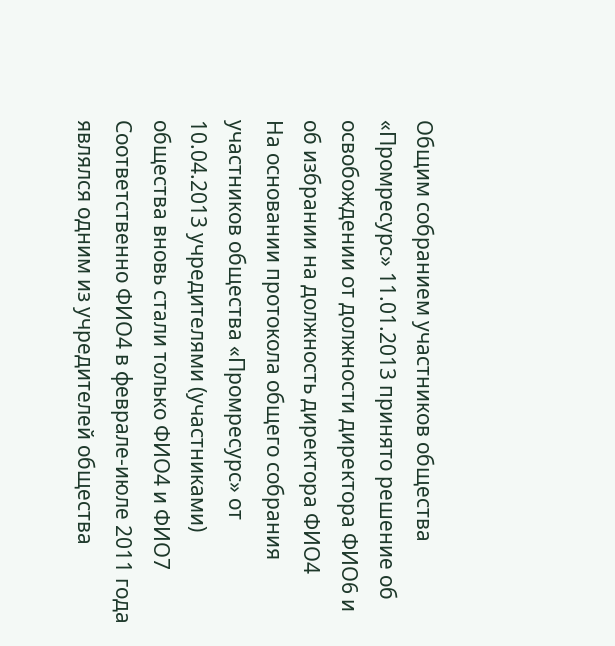Общим собранием участников общества «Промресурс» 11.01.2013 принято решение об освобождении от должности директора ФИО6 и об избрании на должность директора ФИО4
На основании протокола общего собрания участников общества «Промресурс» от 10.04.2013 учредителями (участниками) общества вновь стали только ФИО4 и ФИО7
Соответственно ФИО4 в феврале-июле 2011 года являлся одним из учредителей общества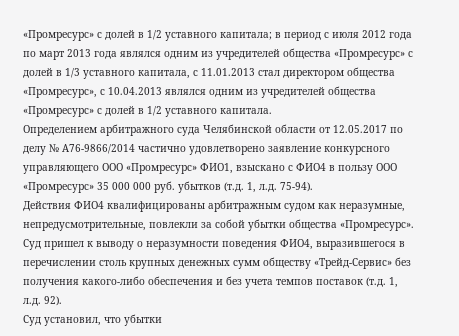«Промресурс» с долей в 1/2 уставного капитала; в период с июля 2012 года по март 2013 года являлся одним из учредителей общества «Промресурс» с долей в 1/3 уставного капитала, с 11.01.2013 стал директором общества «Промресурс», с 10.04.2013 являлся одним из учредителей общества «Промресурс» с долей в 1/2 уставного капитала.
Определением арбитражного суда Челябинской области от 12.05.2017 по делу № А76-9866/2014 частично удовлетворено заявление конкурсного управляющего ООО «Промресурс» ФИО1, взыскано с ФИО4 в пользу ООО «Промресурс» 35 000 000 руб. убытков (т.д. 1, л.д. 75-94).
Действия ФИО4 квалифицированы арбитражным судом как неразумные, непредусмотрительные, повлекли за собой убытки общества «Промресурс».
Суд пришел к выводу о неразумности поведения ФИО4, выразившегося в перечислении столь крупных денежных сумм обществу «Трейд-Сервис» без получения какого-либо обеспечения и без учета темпов поставок (т.д. 1, л.д. 92).
Суд установил, что убытки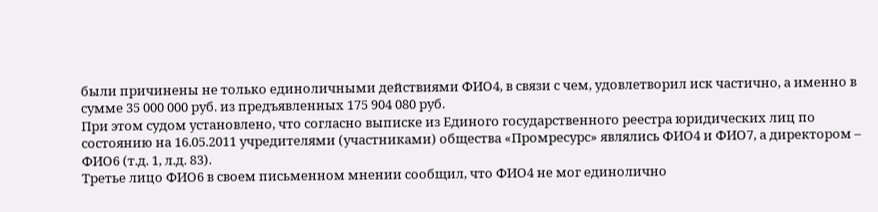были причинены не только единоличными действиями ФИО4, в связи с чем, удовлетворил иск частично, а именно в сумме 35 000 000 руб. из предъявленных 175 904 080 руб.
При этом судом установлено, что согласно выписке из Единого государственного реестра юридических лиц по состоянию на 16.05.2011 учредителями (участниками) общества «Промресурс» являлись ФИО4 и ФИО7, а директором – ФИО6 (т.д. 1, л.д. 83).
Третье лицо ФИО6 в своем письменном мнении сообщил, что ФИО4 не мог единолично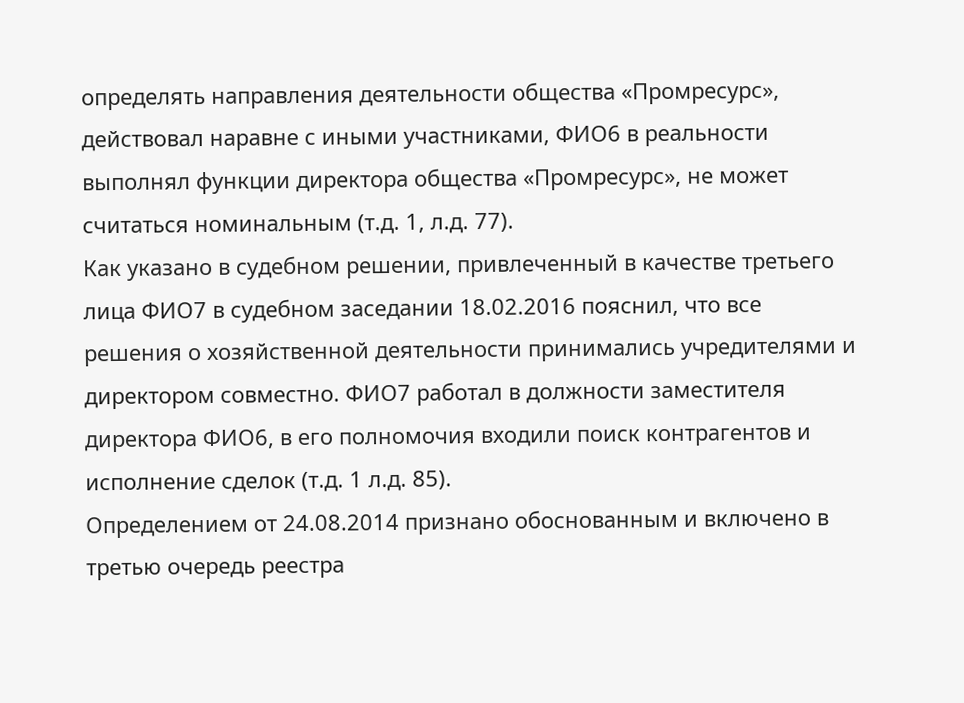определять направления деятельности общества «Промресурс», действовал наравне с иными участниками, ФИО6 в реальности выполнял функции директора общества «Промресурс», не может считаться номинальным (т.д. 1, л.д. 77).
Как указано в судебном решении, привлеченный в качестве третьего лица ФИО7 в судебном заседании 18.02.2016 пояснил, что все решения о хозяйственной деятельности принимались учредителями и директором совместно. ФИО7 работал в должности заместителя директора ФИО6, в его полномочия входили поиск контрагентов и исполнение сделок (т.д. 1 л.д. 85).
Определением от 24.08.2014 признано обоснованным и включено в третью очередь реестра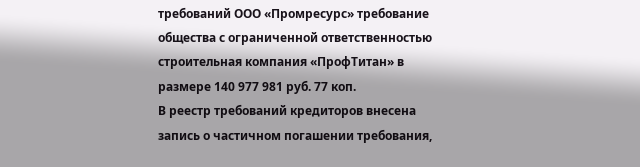требований ООО «Промресурс» требование общества с ограниченной ответственностью строительная компания «ПрофТитан» в размере 140 977 981 руб. 77 коп.
В реестр требований кредиторов внесена запись о частичном погашении требования,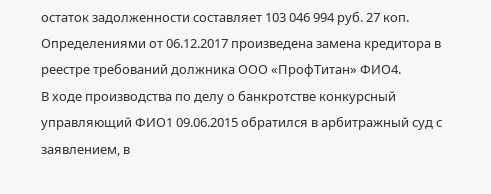остаток задолженности составляет 103 046 994 руб. 27 коп.
Определениями от 06.12.2017 произведена замена кредитора в реестре требований должника ООО «ПрофТитан» ФИО4.
В ходе производства по делу о банкротстве конкурсный управляющий ФИО1 09.06.2015 обратился в арбитражный суд с заявлением, в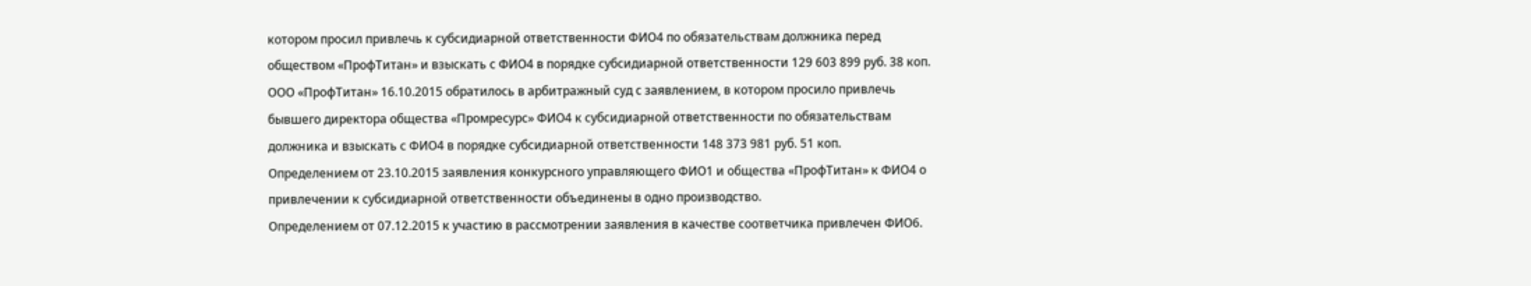котором просил привлечь к субсидиарной ответственности ФИО4 по обязательствам должника перед обществом «ПрофТитан» и взыскать с ФИО4 в порядке субсидиарной ответственности 129 603 899 руб. 38 коп.
ООО «ПрофТитан» 16.10.2015 обратилось в арбитражный суд с заявлением, в котором просило привлечь бывшего директора общества «Промресурс» ФИО4 к субсидиарной ответственности по обязательствам должника и взыскать с ФИО4 в порядке субсидиарной ответственности 148 373 981 руб. 51 коп.
Определением от 23.10.2015 заявления конкурсного управляющего ФИО1 и общества «ПрофТитан» к ФИО4 о привлечении к субсидиарной ответственности объединены в одно производство.
Определением от 07.12.2015 к участию в рассмотрении заявления в качестве соответчика привлечен ФИО6.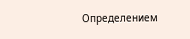Определением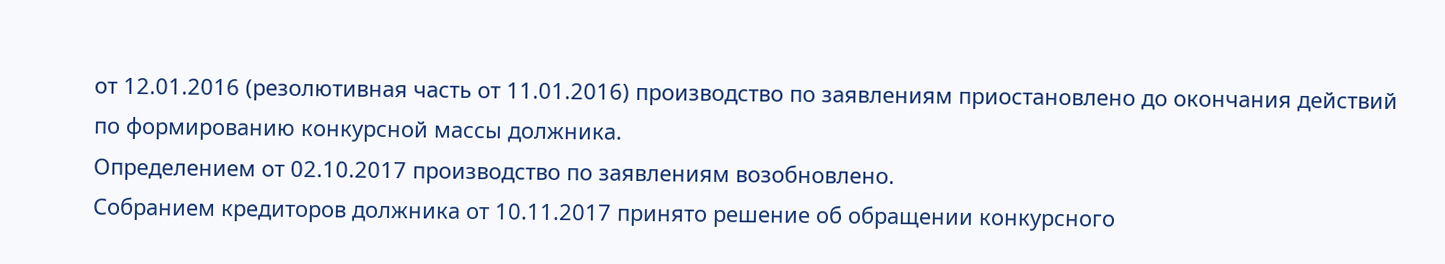от 12.01.2016 (резолютивная часть от 11.01.2016) производство по заявлениям приостановлено до окончания действий по формированию конкурсной массы должника.
Определением от 02.10.2017 производство по заявлениям возобновлено.
Собранием кредиторов должника от 10.11.2017 принято решение об обращении конкурсного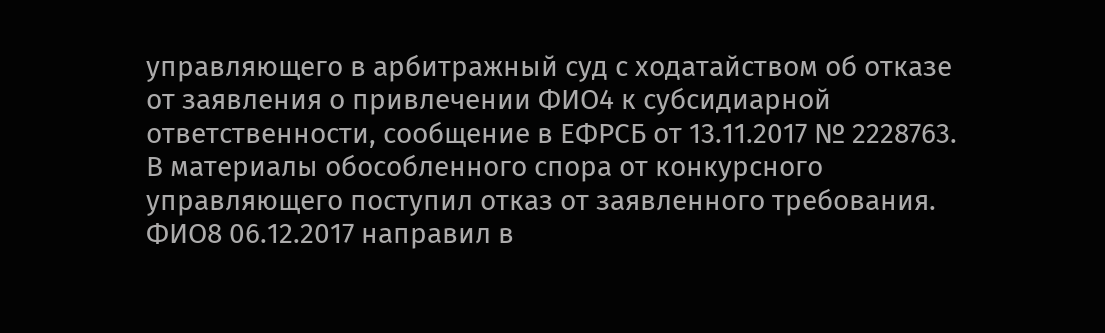управляющего в арбитражный суд с ходатайством об отказе от заявления о привлечении ФИО4 к субсидиарной ответственности, сообщение в ЕФРСБ от 13.11.2017 № 2228763.
В материалы обособленного спора от конкурсного управляющего поступил отказ от заявленного требования.
ФИО8 06.12.2017 направил в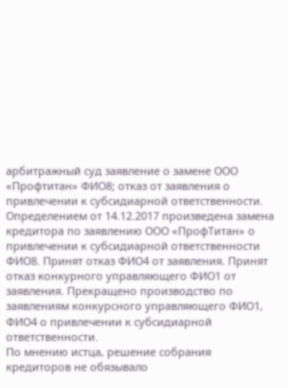арбитражный суд заявление о замене ООО «Профтитан» ФИО8; отказ от заявления о привлечении к субсидиарной ответственности.
Определением от 14.12.2017 произведена замена кредитора по заявлению ООО «ПрофТитан» о привлечении к субсидиарной ответственности ФИО8. Принят отказ ФИО4 от заявления. Принят отказ конкурного управляющего ФИО1 от заявления. Прекращено производство по заявлениям конкурсного управляющего ФИО1, ФИО4 о привлечении к субсидиарной ответственности.
По мнению истца, решение собрания кредиторов не обязывало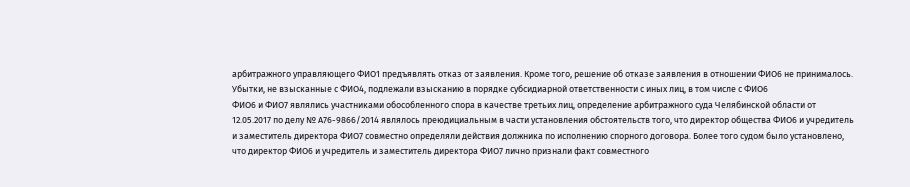арбитражного управляющего ФИО1 предъявлять отказ от заявления. Кроме того, решение об отказе заявления в отношении ФИО6 не принималось. Убытки, не взысканные с ФИО4, подлежали взысканию в порядке субсидиарной ответственности с иных лиц, в том числе с ФИО6
ФИО6 и ФИО7 являлись участниками обособленного спора в качестве третьих лиц, определение арбитражного суда Челябинской области от 12.05.2017 по делу № А76-9866/2014 являлось преюдициальным в части установления обстоятельств того, что директор общества ФИО6 и учредитель и заместитель директора ФИО7 совместно определяли действия должника по исполнению спорного договора. Более того судом было установлено, что директор ФИО6 и учредитель и заместитель директора ФИО7 лично признали факт совместного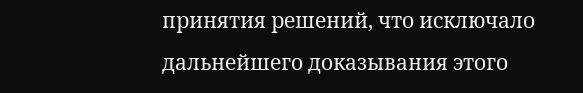принятия решений, что исключало дальнейшего доказывания этого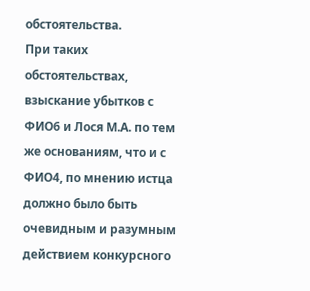обстоятельства.
При таких обстоятельствах, взыскание убытков с ФИО6 и Лося М.А. по тем же основаниям, что и с ФИО4, по мнению истца должно было быть очевидным и разумным действием конкурсного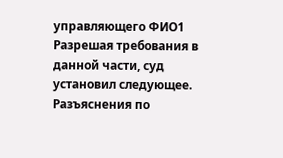управляющего ФИО1
Разрешая требования в данной части, суд установил следующее.
Разъяснения по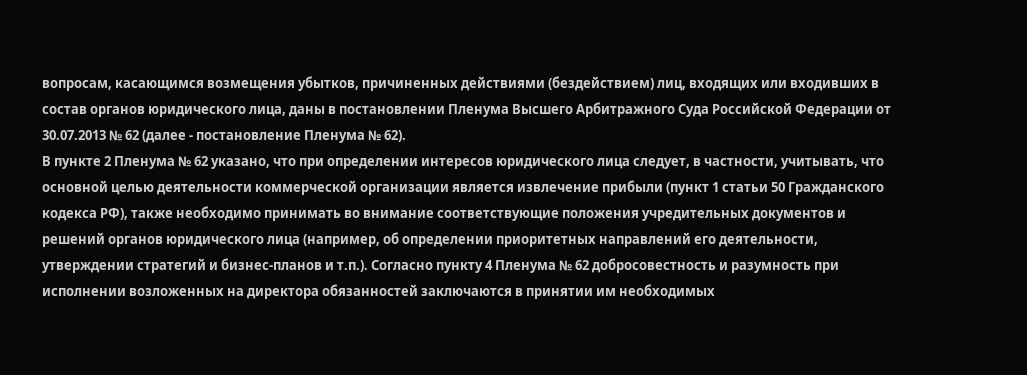вопросам, касающимся возмещения убытков, причиненных действиями (бездействием) лиц, входящих или входивших в состав органов юридического лица, даны в постановлении Пленума Высшего Арбитражного Суда Российской Федерации от 30.07.2013 № 62 (далее - постановление Пленума № 62).
В пункте 2 Пленума № 62 указано, что при определении интересов юридического лица следует, в частности, учитывать, что основной целью деятельности коммерческой организации является извлечение прибыли (пункт 1 статьи 50 Гражданского кодекса РФ), также необходимо принимать во внимание соответствующие положения учредительных документов и решений органов юридического лица (например, об определении приоритетных направлений его деятельности, утверждении стратегий и бизнес-планов и т.п.). Согласно пункту 4 Пленума № 62 добросовестность и разумность при исполнении возложенных на директора обязанностей заключаются в принятии им необходимых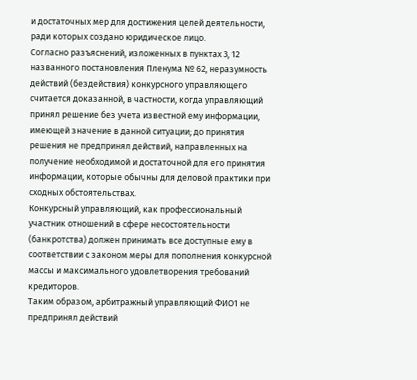и достаточных мер для достижения целей деятельности, ради которых создано юридическое лицо.
Согласно разъяснений, изложенных в пунктах 3, 12 названного постановления Пленума № 62, неразумность действий (бездействия) конкурсного управляющего считается доказанной, в частности, когда управляющий принял решение без учета известной ему информации, имеющей значение в данной ситуации; до принятия решения не предпринял действий, направленных на получение необходимой и достаточной для его принятия информации, которые обычны для деловой практики при сходных обстоятельствах.
Конкурсный управляющий, как профессиональный участник отношений в сфере несостоятельности (банкротства) должен принимать все доступные ему в соответствии с законом меры для пополнения конкурсной массы и максимального удовлетворения требований кредиторов.
Таким образом, арбитражный управляющий ФИО1 не предпринял действий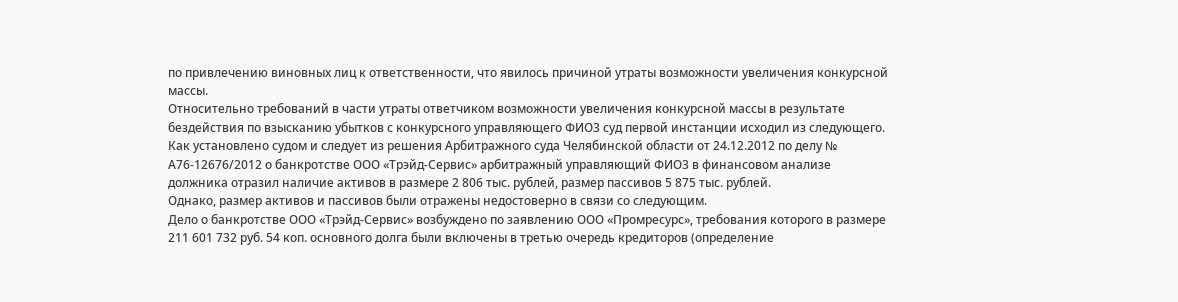по привлечению виновных лиц к ответственности, что явилось причиной утраты возможности увеличения конкурсной массы.
Относительно требований в части утраты ответчиком возможности увеличения конкурсной массы в результате бездействия по взысканию убытков с конкурсного управляющего ФИО3 суд первой инстанции исходил из следующего.
Как установлено судом и следует из решения Арбитражного суда Челябинской области от 24.12.2012 по делу № А76-12676/2012 о банкротстве ООО «Трэйд-Сервис» арбитражный управляющий ФИО3 в финансовом анализе должника отразил наличие активов в размере 2 806 тыс. рублей, размер пассивов 5 875 тыс. рублей.
Однако, размер активов и пассивов были отражены недостоверно в связи со следующим.
Дело о банкротстве ООО «Трэйд-Сервис» возбуждено по заявлению ООО «Промресурс», требования которого в размере 211 601 732 руб. 54 коп. основного долга были включены в третью очередь кредиторов (определение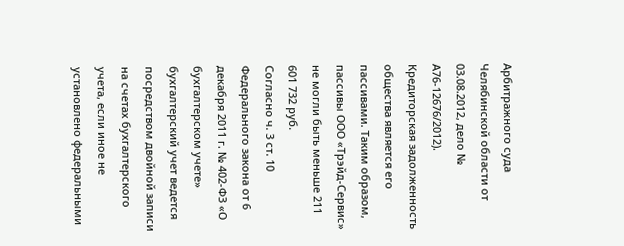Арбитражного суда Челябинской области от 03.08.2012, дело № А76-12676/2012).
Кредиторская задолженность общества является его пассивами. Таким образом, пассивы ООО «Трэйд-Сервис» не могли быть меньше 211 601 732 руб.
Согласно ч. 3 ст. 10 Федерального закона от 6 декабря 2011 г. № 402-ФЗ «О бухгалтерском учете» бухгалтерский учет ведется посредством двойной записи на счетах бухгалтерского учета, если иное не установлено федеральными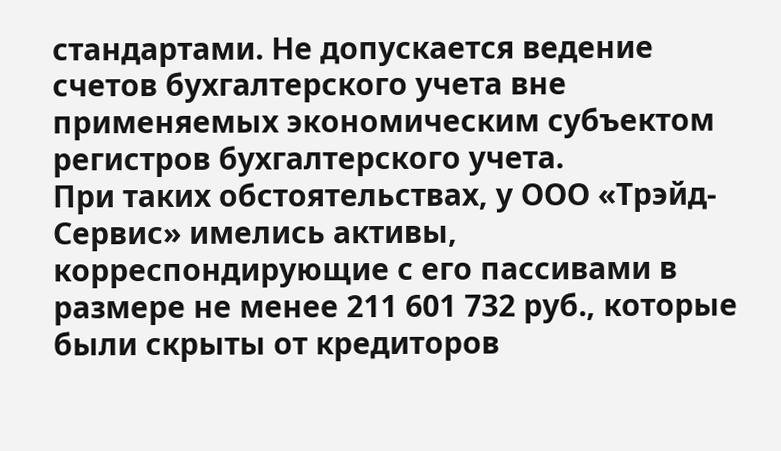стандартами. Не допускается ведение счетов бухгалтерского учета вне применяемых экономическим субъектом регистров бухгалтерского учета.
При таких обстоятельствах, у ООО «Трэйд-Сервис» имелись активы, корреспондирующие с его пассивами в размере не менее 211 601 732 руб., которые были скрыты от кредиторов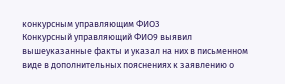конкурсным управляющим ФИО3
Конкурсный управляющий ФИО9 выявил вышеуказанные факты и указал на них в письменном виде в дополнительных пояснениях к заявлению о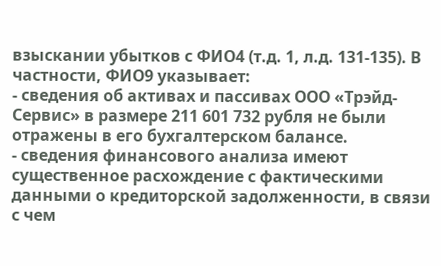взыскании убытков с ФИО4 (т.д. 1, л.д. 131-135). В частности, ФИО9 указывает:
- сведения об активах и пассивах ООО «Трэйд-Сервис» в размере 211 601 732 рубля не были отражены в его бухгалтерском балансе.
- сведения финансового анализа имеют существенное расхождение с фактическими данными о кредиторской задолженности, в связи с чем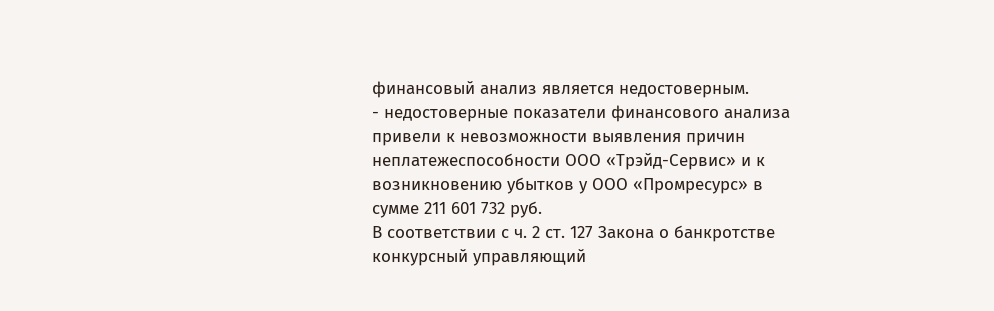финансовый анализ является недостоверным.
- недостоверные показатели финансового анализа привели к невозможности выявления причин неплатежеспособности ООО «Трэйд-Сервис» и к возникновению убытков у ООО «Промресурс» в сумме 211 601 732 руб.
В соответствии с ч. 2 ст. 127 Закона о банкротстве конкурсный управляющий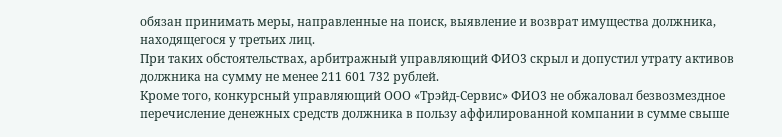обязан принимать меры, направленные на поиск, выявление и возврат имущества должника, находящегося у третьих лиц.
При таких обстоятельствах, арбитражный управляющий ФИО3 скрыл и допустил утрату активов должника на сумму не менее 211 601 732 рублей.
Кроме того, конкурсный управляющий ООО «Трэйд-Сервис» ФИО3 не обжаловал безвозмездное перечисление денежных средств должника в пользу аффилированной компании в сумме свыше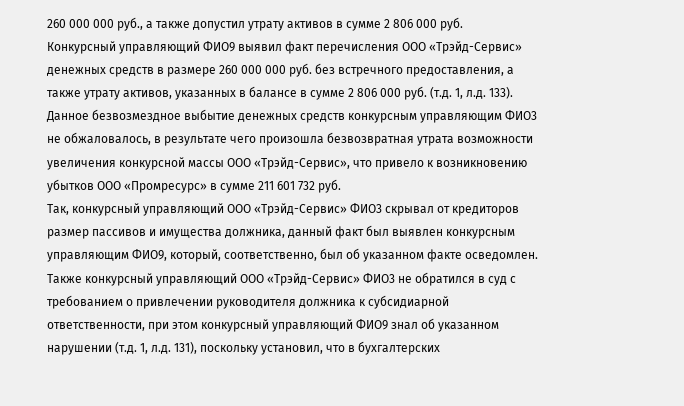260 000 000 руб., а также допустил утрату активов в сумме 2 806 000 руб.
Конкурсный управляющий ФИО9 выявил факт перечисления ООО «Трэйд-Сервис» денежных средств в размере 260 000 000 руб. без встречного предоставления, а также утрату активов, указанных в балансе в сумме 2 806 000 руб. (т.д. 1, л.д. 133).
Данное безвозмездное выбытие денежных средств конкурсным управляющим ФИО3 не обжаловалось, в результате чего произошла безвозвратная утрата возможности увеличения конкурсной массы ООО «Трэйд-Сервис», что привело к возникновению убытков ООО «Промресурс» в сумме 211 601 732 руб.
Так, конкурсный управляющий ООО «Трэйд-Сервис» ФИО3 скрывал от кредиторов размер пассивов и имущества должника, данный факт был выявлен конкурсным управляющим ФИО9, который, соответственно, был об указанном факте осведомлен.
Также конкурсный управляющий ООО «Трэйд-Сервис» ФИО3 не обратился в суд с требованием о привлечении руководителя должника к субсидиарной ответственности, при этом конкурсный управляющий ФИО9 знал об указанном нарушении (т.д. 1, л.д. 131), поскольку установил, что в бухгалтерских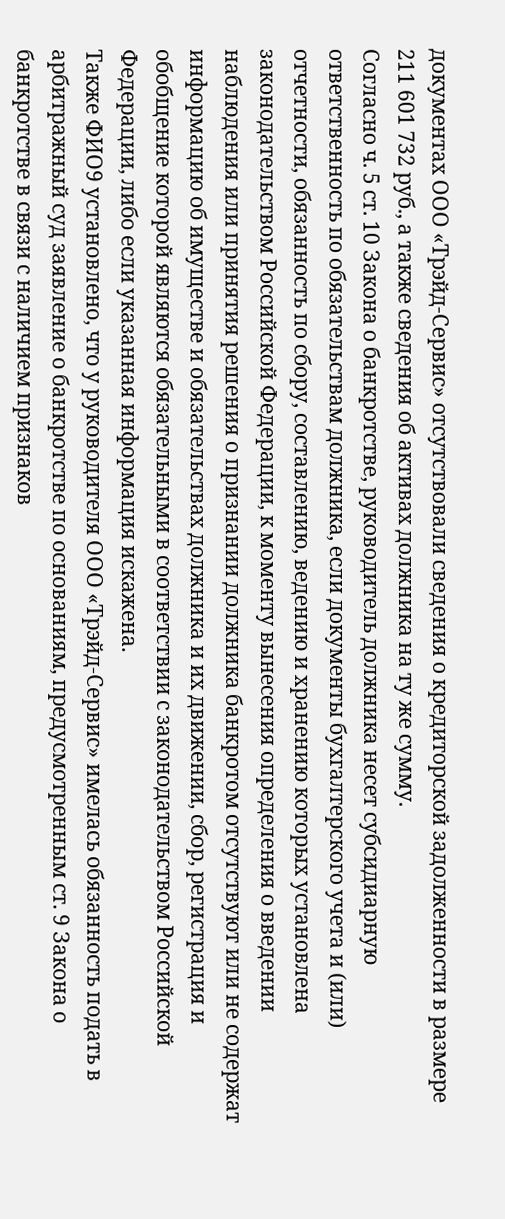документах ООО «Трэйд-Сервис» отсутствовали сведения о кредиторской задолженности в размере 211 601 732 руб., а также сведения об активах должника на ту же сумму.
Согласно ч. 5 ст. 10 Закона о банкротстве, руководитель должника несет субсидиарную ответственность по обязательствам должника, если документы бухгалтерского учета и (или) отчетности, обязанность по сбору, составлению, ведению и хранению которых установлена законодательством Российской Федерации, к моменту вынесения определения о введении наблюдения или принятия решения о признании должника банкротом отсутствуют или не содержат информацию об имуществе и обязательствах должника и их движении, сбор, регистрация и обобщение которой являются обязательными в соответствии с законодательством Российской Федерации, либо если указанная информация искажена.
Также ФИО9 установлено, что у руководителя ООО «Трэйд-Сервис» имелась обязанность подать в арбитражный суд заявление о банкротстве по основаниям, предусмотренным ст. 9 Закона о банкротстве в связи с наличием признаков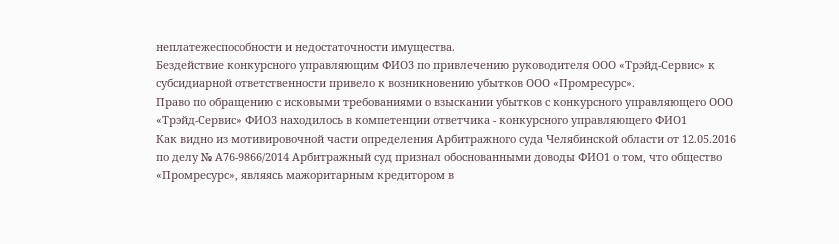неплатежеспособности и недостаточности имущества.
Бездействие конкурсного управляющим ФИО3 по привлечению руководителя ООО «Трэйд-Сервис» к субсидиарной ответственности привело к возникновению убытков ООО «Промресурс».
Право по обращению с исковыми требованиями о взыскании убытков с конкурсного управляющего ООО «Трэйд-Сервис» ФИО3 находилось в компетенции ответчика - конкурсного управляющего ФИО1
Как видно из мотивировочной части определения Арбитражного суда Челябинской области от 12.05.2016 по делу № А76-9866/2014 Арбитражный суд признал обоснованными доводы ФИО1 о том, что общество «Промресурс», являясь мажоритарным кредитором в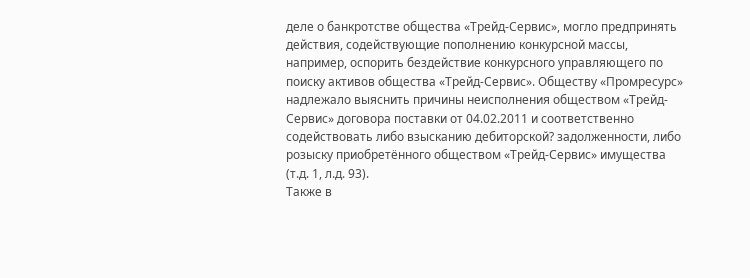деле о банкротстве общества «Трейд-Сервис», могло предпринять действия, содействующие пополнению конкурсной массы, например, оспорить бездействие конкурсного управляющего по поиску активов общества «Трейд-Сервис». Обществу «Промресурс» надлежало выяснить причины неисполнения обществом «Трейд-Сервис» договора поставки от 04.02.2011 и соответственно содействовать либо взысканию дебиторской? задолженности, либо розыску приобретённого обществом «Трейд-Сервис» имущества (т.д. 1, л.д. 93).
Также в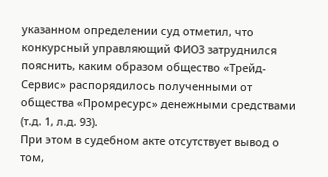указанном определении суд отметил, что конкурсный управляющий ФИО3 затруднился пояснить, каким образом общество «Трейд-Сервис» распорядилось полученными от общества «Промресурс» денежными средствами (т.д. 1, л.д. 93).
При этом в судебном акте отсутствует вывод о том,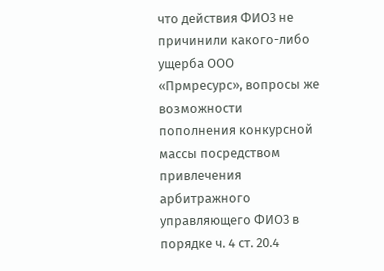что действия ФИО3 не причинили какого-либо ущерба ООО «Прмресурс», вопросы же возможности пополнения конкурсной массы посредством привлечения арбитражного управляющего ФИО3 в порядке ч. 4 ст. 20.4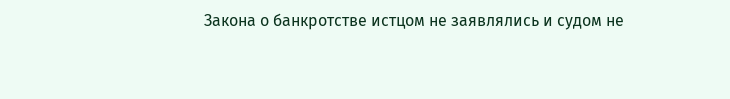Закона о банкротстве истцом не заявлялись и судом не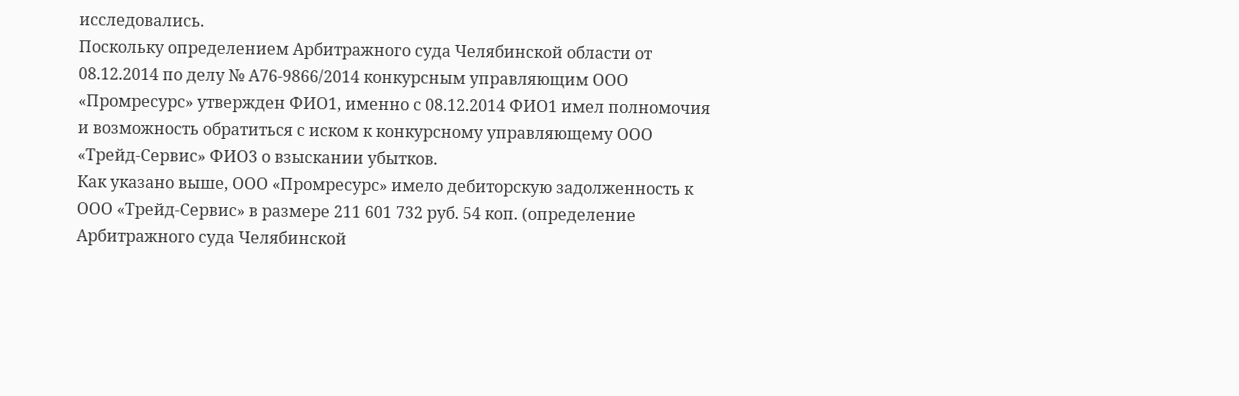исследовались.
Поскольку определением Арбитражного суда Челябинской области от 08.12.2014 по делу № А76-9866/2014 конкурсным управляющим ООО «Промресурс» утвержден ФИО1, именно с 08.12.2014 ФИО1 имел полномочия и возможность обратиться с иском к конкурсному управляющему ООО «Трейд-Сервис» ФИО3 о взыскании убытков.
Как указано выше, ООО «Промресурс» имело дебиторскую задолженность к ООО «Трейд-Сервис» в размере 211 601 732 руб. 54 коп. (определение Арбитражного суда Челябинской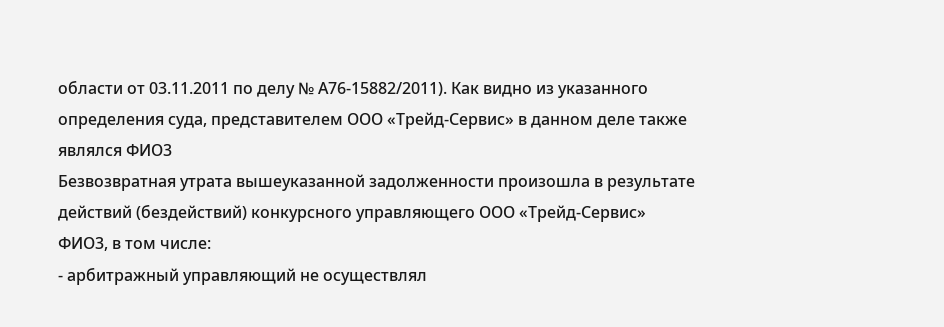области от 03.11.2011 по делу № А76-15882/2011). Как видно из указанного определения суда, представителем ООО «Трейд-Сервис» в данном деле также являлся ФИО3
Безвозвратная утрата вышеуказанной задолженности произошла в результате действий (бездействий) конкурсного управляющего ООО «Трейд-Сервис» ФИО3, в том числе:
- арбитражный управляющий не осуществлял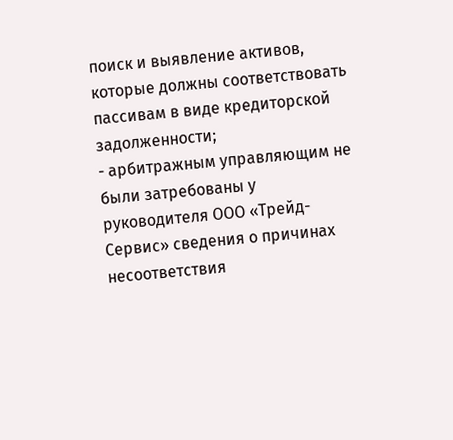поиск и выявление активов, которые должны соответствовать пассивам в виде кредиторской задолженности;
- арбитражным управляющим не были затребованы у руководителя ООО «Трейд-Сервис» сведения о причинах несоответствия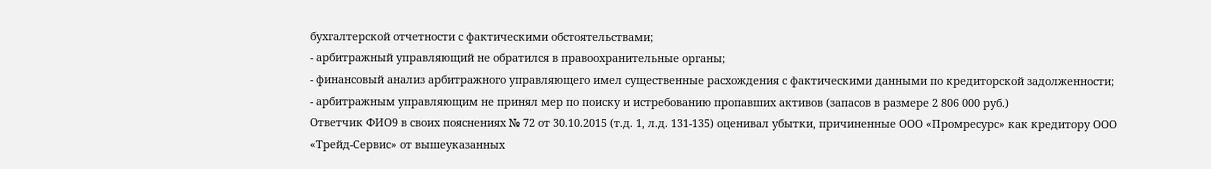бухгалтерской отчетности с фактическими обстоятельствами;
- арбитражный управляющий не обратился в правоохранительные органы;
- финансовый анализ арбитражного управляющего имел существенные расхождения с фактическими данными по кредиторской задолженности;
- арбитражным управляющим не принял мер по поиску и истребованию пропавших активов (запасов в размере 2 806 000 руб.)
Ответчик ФИО9 в своих пояснениях № 72 от 30.10.2015 (т.д. 1, л.д. 131-135) оценивал убытки, причиненные ООО «Промресурс» как кредитору ООО «Трейд-Сервис» от вышеуказанных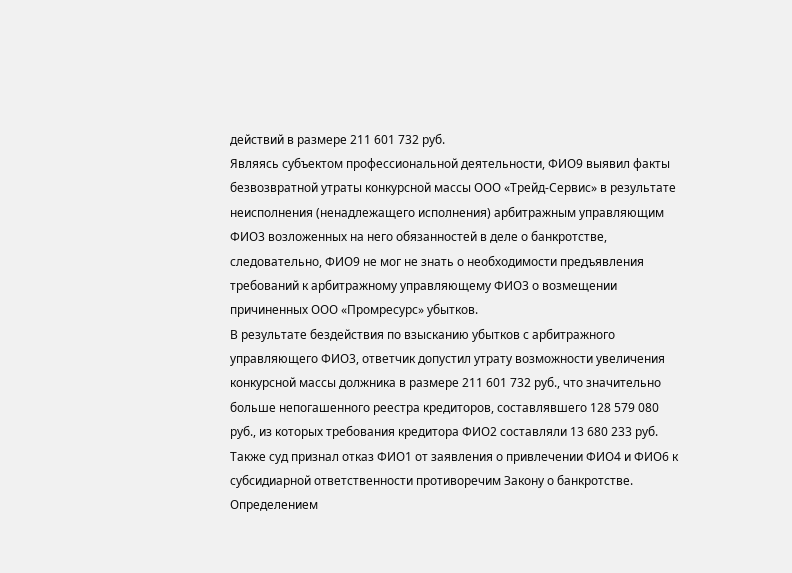действий в размере 211 601 732 руб.
Являясь субъектом профессиональной деятельности, ФИО9 выявил факты безвозвратной утраты конкурсной массы ООО «Трейд-Сервис» в результате неисполнения (ненадлежащего исполнения) арбитражным управляющим ФИО3 возложенных на него обязанностей в деле о банкротстве, следовательно, ФИО9 не мог не знать о необходимости предъявления требований к арбитражному управляющему ФИО3 о возмещении причиненных ООО «Промресурс» убытков.
В результате бездействия по взысканию убытков с арбитражного управляющего ФИО3, ответчик допустил утрату возможности увеличения конкурсной массы должника в размере 211 601 732 руб., что значительно больше непогашенного реестра кредиторов, составлявшего 128 579 080 руб., из которых требования кредитора ФИО2 составляли 13 680 233 руб.
Также суд признал отказ ФИО1 от заявления о привлечении ФИО4 и ФИО6 к субсидиарной ответственности противоречим Закону о банкротстве.
Определением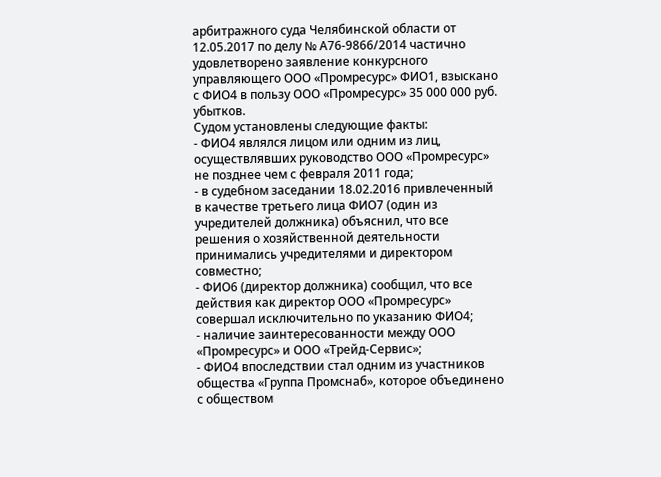арбитражного суда Челябинской области от 12.05.2017 по делу № А76-9866/2014 частично удовлетворено заявление конкурсного управляющего ООО «Промресурс» ФИО1, взыскано с ФИО4 в пользу ООО «Промресурс» 35 000 000 руб. убытков.
Судом установлены следующие факты:
- ФИО4 являлся лицом или одним из лиц, осуществлявших руководство ООО «Промресурс» не позднее чем с февраля 2011 года;
- в судебном заседании 18.02.2016 привлеченный в качестве третьего лица ФИО7 (один из учредителей должника) объяснил, что все решения о хозяйственной деятельности принимались учредителями и директором совместно;
- ФИО6 (директор должника) сообщил, что все действия как директор ООО «Промресурс» совершал исключительно по указанию ФИО4;
- наличие заинтересованности между ООО «Промресурс» и ООО «Трейд-Сервис»;
- ФИО4 впоследствии стал одним из участников общества «Группа Промснаб», которое объединено с обществом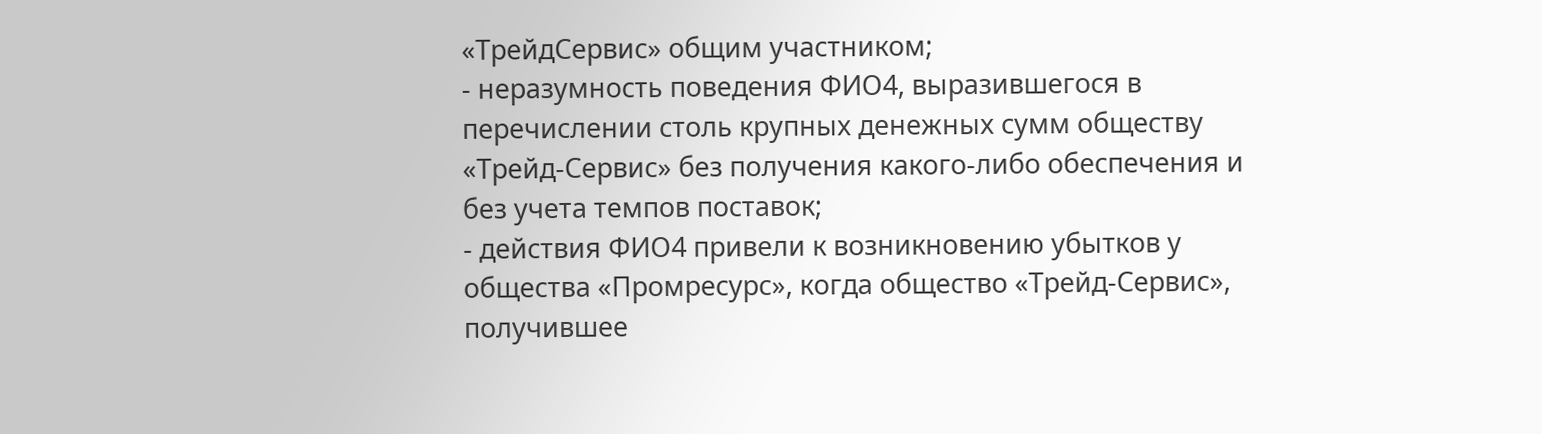«ТрейдСервис» общим участником;
- неразумность поведения ФИО4, выразившегося в перечислении столь крупных денежных сумм обществу «Трейд-Сервис» без получения какого-либо обеспечения и без учета темпов поставок;
- действия ФИО4 привели к возникновению убытков у общества «Промресурс», когда общество «Трейд-Сервис», получившее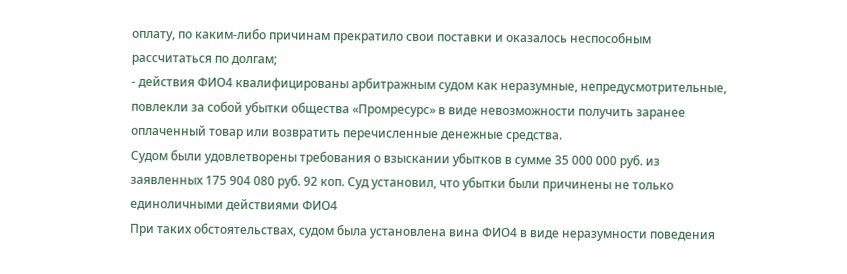оплату, по каким-либо причинам прекратило свои поставки и оказалось неспособным рассчитаться по долгам;
- действия ФИО4 квалифицированы арбитражным судом как неразумные, непредусмотрительные, повлекли за собой убытки общества «Промресурс» в виде невозможности получить заранее оплаченный товар или возвратить перечисленные денежные средства.
Судом были удовлетворены требования о взыскании убытков в сумме 35 000 000 руб. из заявленных 175 904 080 руб. 92 коп. Суд установил, что убытки были причинены не только единоличными действиями ФИО4
При таких обстоятельствах, судом была установлена вина ФИО4 в виде неразумности поведения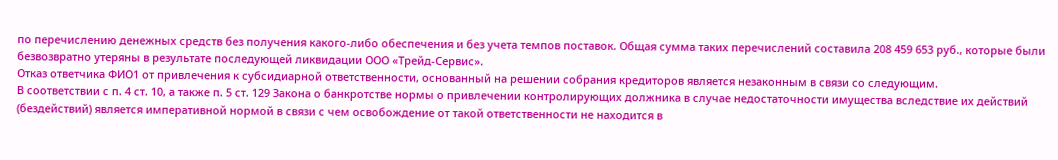по перечислению денежных средств без получения какого-либо обеспечения и без учета темпов поставок. Общая сумма таких перечислений составила 208 459 653 руб., которые были безвозвратно утеряны в результате последующей ликвидации ООО «Трейд-Сервис».
Отказ ответчика ФИО1 от привлечения к субсидиарной ответственности, основанный на решении собрания кредиторов является незаконным в связи со следующим.
В соответствии с п. 4 ст. 10, а также п. 5 ст. 129 Закона о банкротстве нормы о привлечении контролирующих должника в случае недостаточности имущества вследствие их действий (бездействий) является императивной нормой в связи с чем освобождение от такой ответственности не находится в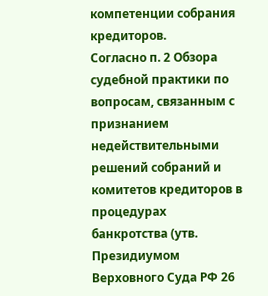компетенции собрания кредиторов.
Согласно п. 2 Обзора судебной практики по вопросам, связанным с признанием недействительными решений собраний и комитетов кредиторов в процедурах банкротства (утв. Президиумом Верховного Суда РФ 26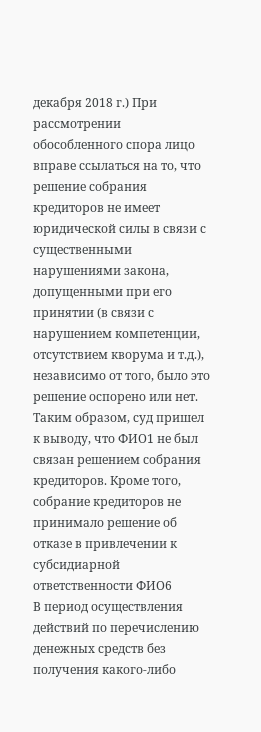декабря 2018 г.) При рассмотрении обособленного спора лицо вправе ссылаться на то, что решение собрания кредиторов не имеет юридической силы в связи с существенными нарушениями закона, допущенными при его принятии (в связи с нарушением компетенции, отсутствием кворума и т.д.), независимо от того, было это решение оспорено или нет.
Таким образом, суд пришел к выводу, что ФИО1 не был связан решением собрания кредиторов. Кроме того, собрание кредиторов не принимало решение об отказе в привлечении к субсидиарной ответственности ФИО6
В период осуществления действий по перечислению денежных средств без получения какого-либо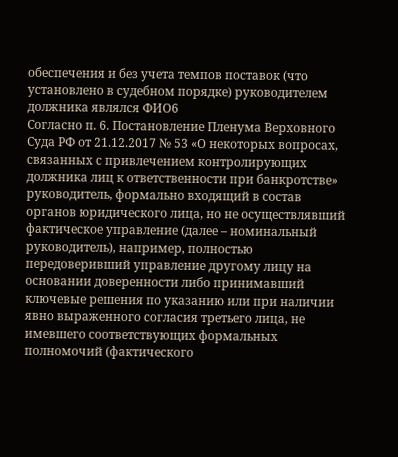обеспечения и без учета темпов поставок (что установлено в судебном порядке) руководителем должника являлся ФИО6
Согласно п. 6. Постановление Пленума Верховного Суда РФ от 21.12.2017 № 53 «О некоторых вопросах, связанных с привлечением контролирующих должника лиц к ответственности при банкротстве» руководитель, формально входящий в состав органов юридического лица, но не осуществлявший фактическое управление (далее – номинальный руководитель), например, полностью передоверивший управление другому лицу на основании доверенности либо принимавший ключевые решения по указанию или при наличии явно выраженного согласия третьего лица, не имевшего соответствующих формальных полномочий (фактического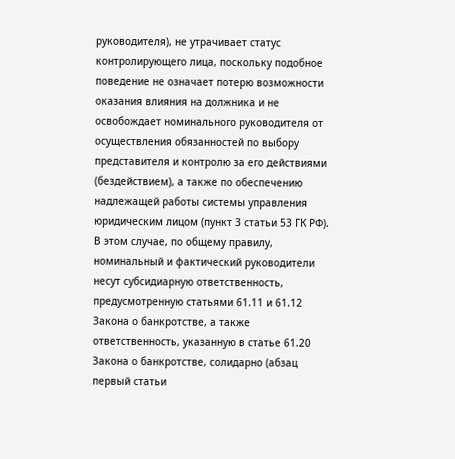руководителя), не утрачивает статус контролирующего лица, поскольку подобное поведение не означает потерю возможности оказания влияния на должника и не освобождает номинального руководителя от осуществления обязанностей по выбору представителя и контролю за его действиями (бездействием), а также по обеспечению надлежащей работы системы управления юридическим лицом (пункт 3 статьи 53 ГК РФ).
В этом случае, по общему правилу, номинальный и фактический руководители несут субсидиарную ответственность, предусмотренную статьями 61.11 и 61.12 Закона о банкротстве, а также ответственность, указанную в статье 61.20 Закона о банкротстве, солидарно (абзац первый статьи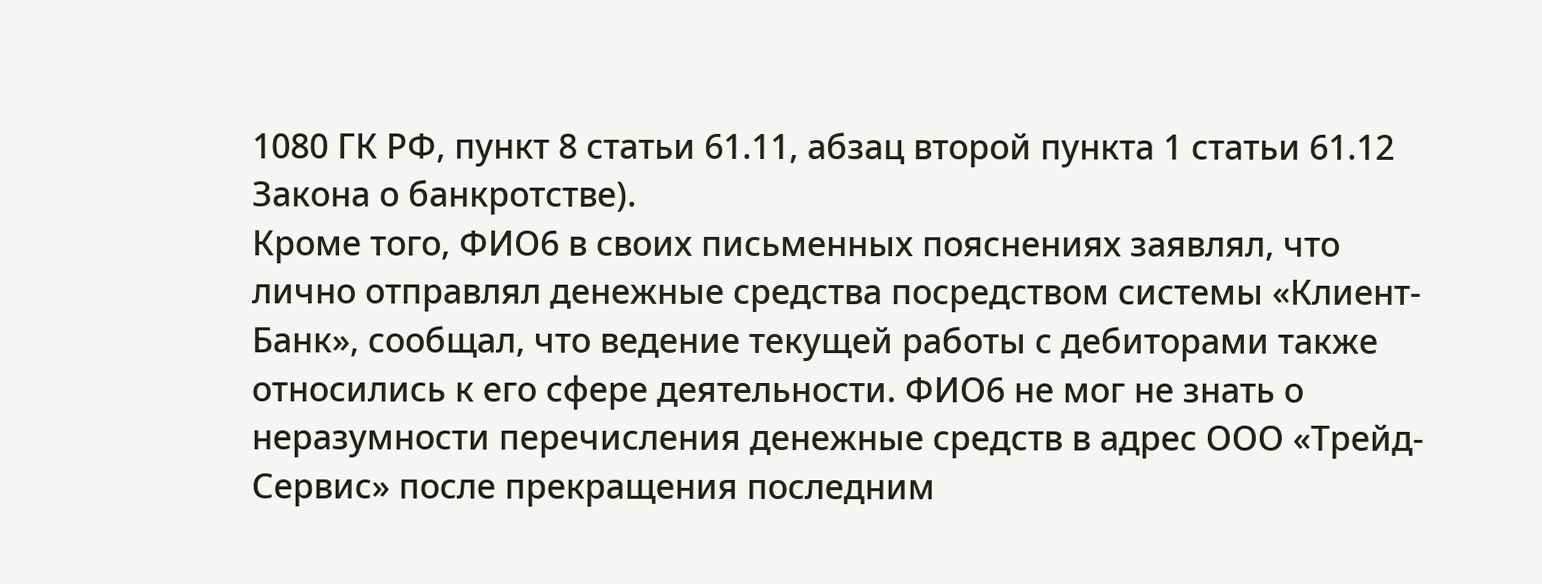1080 ГК РФ, пункт 8 статьи 61.11, абзац второй пункта 1 статьи 61.12 Закона о банкротстве).
Кроме того, ФИО6 в своих письменных пояснениях заявлял, что лично отправлял денежные средства посредством системы «Клиент-Банк», сообщал, что ведение текущей работы с дебиторами также относились к его сфере деятельности. ФИО6 не мог не знать о неразумности перечисления денежные средств в адрес ООО «Трейд-Сервис» после прекращения последним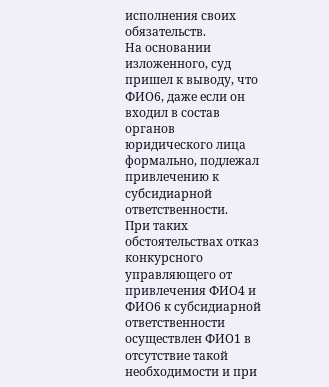исполнения своих обязательств.
На основании изложенного, суд пришел к выводу, что ФИО6, даже если он входил в состав органов юридического лица формально, подлежал привлечению к субсидиарной ответственности.
При таких обстоятельствах отказ конкурсного управляющего от привлечения ФИО4 и ФИО6 к субсидиарной ответственности осуществлен ФИО1 в отсутствие такой необходимости и при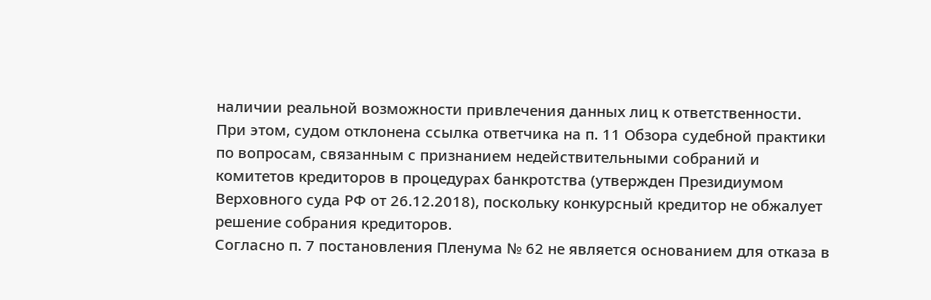наличии реальной возможности привлечения данных лиц к ответственности.
При этом, судом отклонена ссылка ответчика на п. 11 Обзора судебной практики по вопросам, связанным с признанием недействительными собраний и комитетов кредиторов в процедурах банкротства (утвержден Президиумом Верховного суда РФ от 26.12.2018), поскольку конкурсный кредитор не обжалует решение собрания кредиторов.
Согласно п. 7 постановления Пленума № 62 не является основанием для отказа в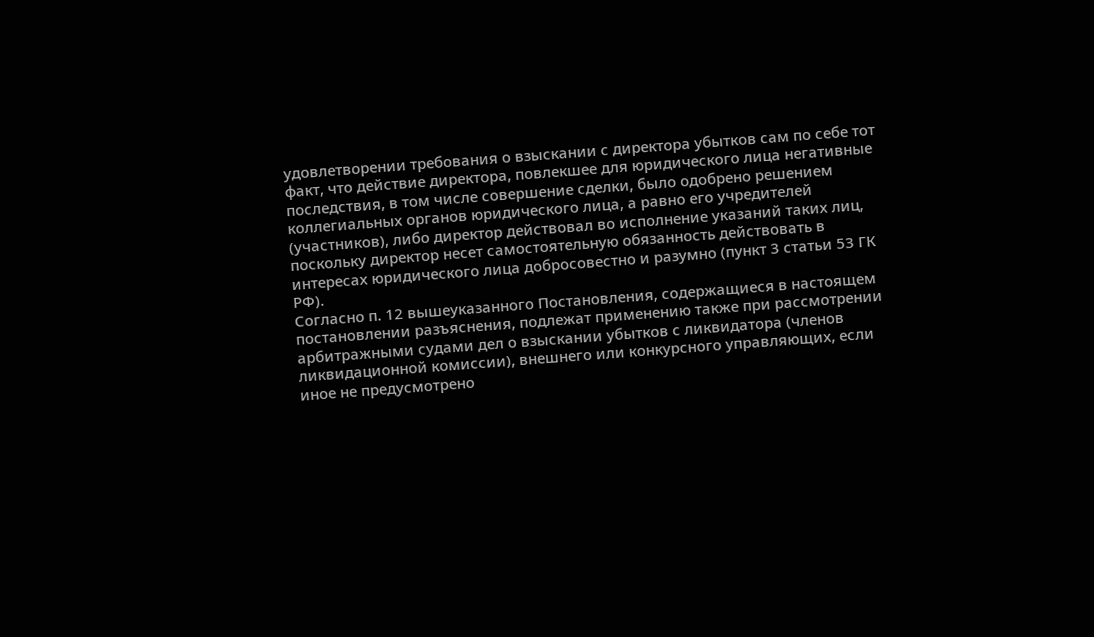удовлетворении требования о взыскании с директора убытков сам по себе тот факт, что действие директора, повлекшее для юридического лица негативные последствия, в том числе совершение сделки, было одобрено решением коллегиальных органов юридического лица, а равно его учредителей (участников), либо директор действовал во исполнение указаний таких лиц, поскольку директор несет самостоятельную обязанность действовать в интересах юридического лица добросовестно и разумно (пункт 3 статьи 53 ГК РФ).
Согласно п. 12 вышеуказанного Постановления, содержащиеся в настоящем постановлении разъяснения, подлежат применению также при рассмотрении арбитражными судами дел о взыскании убытков с ликвидатора (членов ликвидационной комиссии), внешнего или конкурсного управляющих, если иное не предусмотрено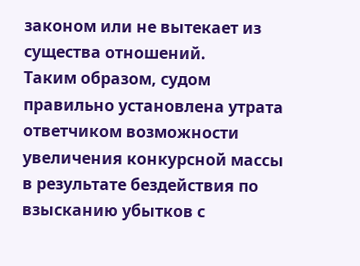законом или не вытекает из существа отношений.
Таким образом, судом правильно установлена утрата ответчиком возможности увеличения конкурсной массы в результате бездействия по взысканию убытков с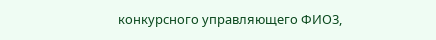конкурсного управляющего ФИО3,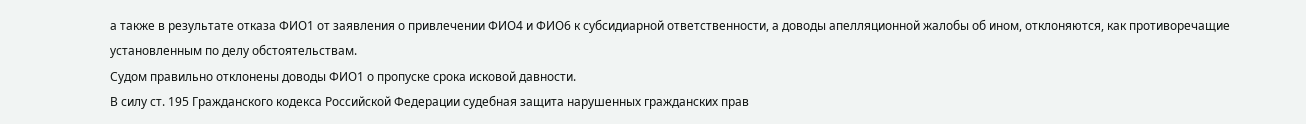а также в результате отказа ФИО1 от заявления о привлечении ФИО4 и ФИО6 к субсидиарной ответственности, а доводы апелляционной жалобы об ином, отклоняются, как противоречащие установленным по делу обстоятельствам.
Судом правильно отклонены доводы ФИО1 о пропуске срока исковой давности.
В силу ст. 195 Гражданского кодекса Российской Федерации судебная защита нарушенных гражданских прав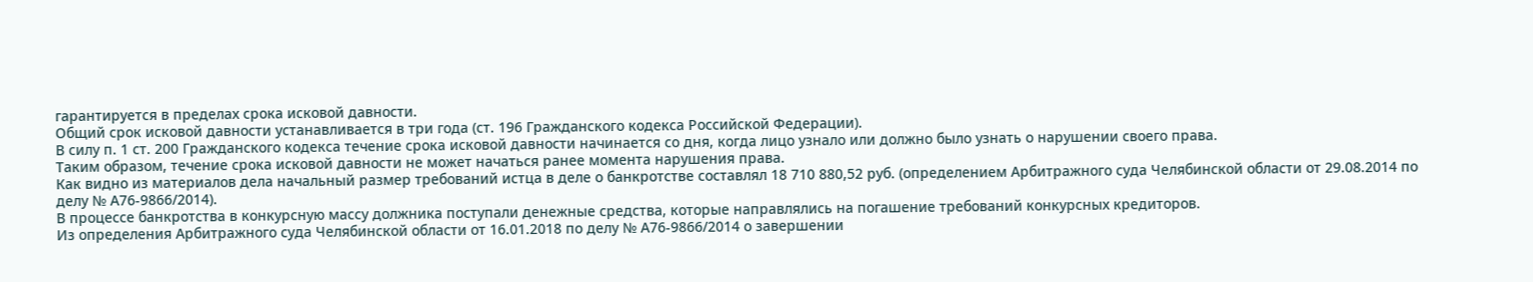гарантируется в пределах срока исковой давности.
Общий срок исковой давности устанавливается в три года (ст. 196 Гражданского кодекса Российской Федерации).
В силу п. 1 ст. 200 Гражданского кодекса течение срока исковой давности начинается со дня, когда лицо узнало или должно было узнать о нарушении своего права.
Таким образом, течение срока исковой давности не может начаться ранее момента нарушения права.
Как видно из материалов дела начальный размер требований истца в деле о банкротстве составлял 18 710 880,52 руб. (определением Арбитражного суда Челябинской области от 29.08.2014 по делу № А76-9866/2014).
В процессе банкротства в конкурсную массу должника поступали денежные средства, которые направлялись на погашение требований конкурсных кредиторов.
Из определения Арбитражного суда Челябинской области от 16.01.2018 по делу № А76-9866/2014 о завершении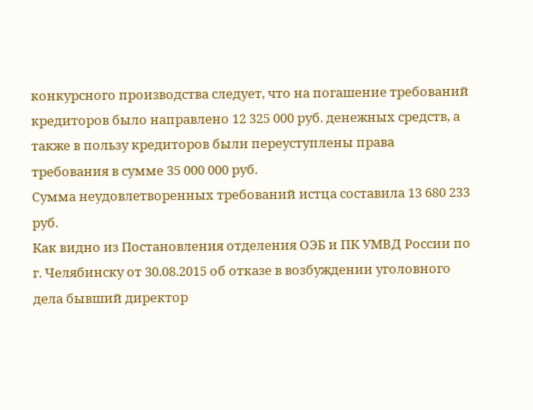конкурсного производства следует, что на погашение требований кредиторов было направлено 12 325 000 руб. денежных средств, а также в пользу кредиторов были переуступлены права требования в сумме 35 000 000 руб.
Сумма неудовлетворенных требований истца составила 13 680 233 руб.
Как видно из Постановления отделения ОЭБ и ПК УМВД России по г. Челябинску от 30.08.2015 об отказе в возбуждении уголовного дела бывший директор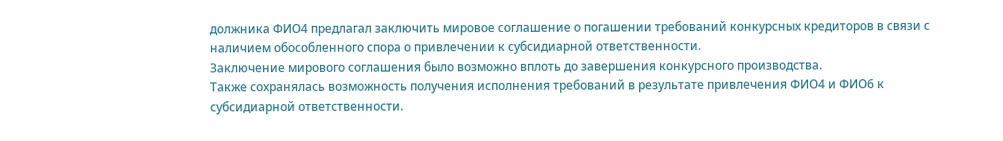должника ФИО4 предлагал заключить мировое соглашение о погашении требований конкурсных кредиторов в связи с наличием обособленного спора о привлечении к субсидиарной ответственности.
Заключение мирового соглашения было возможно вплоть до завершения конкурсного производства.
Также сохранялась возможность получения исполнения требований в результате привлечения ФИО4 и ФИО6 к субсидиарной ответственности.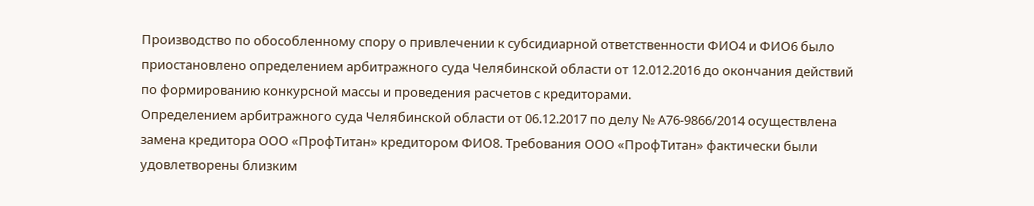Производство по обособленному спору о привлечении к субсидиарной ответственности ФИО4 и ФИО6 было приостановлено определением арбитражного суда Челябинской области от 12.012.2016 до окончания действий по формированию конкурсной массы и проведения расчетов с кредиторами.
Определением арбитражного суда Челябинской области от 06.12.2017 по делу № А76-9866/2014 осуществлена замена кредитора ООО «ПрофТитан» кредитором ФИО8. Требования ООО «ПрофТитан» фактически были удовлетворены близким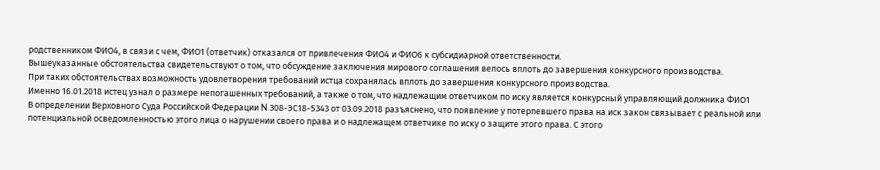родственником ФИО4, в связи с чем, ФИО1 (ответчик) отказался от привлечения ФИО4 и ФИО6 к субсидиарной ответственности.
Вышеуказанные обстоятельства свидетельствуют о том, что обсуждение заключения мирового соглашения велось вплоть до завершения конкурсного производства.
При таких обстоятельствах возможность удовлетворения требований истца сохранялась вплоть до завершения конкурсного производства.
Именно 16.01.2018 истец узнал о размере непогашенных требований, а также о том, что надлежащим ответчиком по иску является конкурсный управляющий должника ФИО1
В определении Верховного Суда Российской Федерации N 308-ЭС18-5343 от 03.09.2018 разъяснено, что появление у потерпевшего права на иск закон связывает с реальной или потенциальной осведомленностью этого лица о нарушении своего права и о надлежащем ответчике по иску о защите этого права. С этого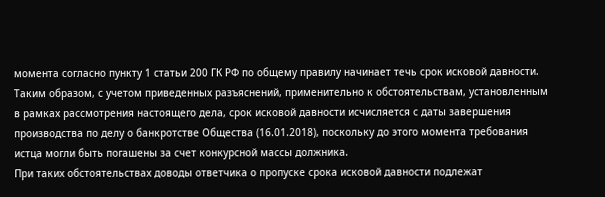момента согласно пункту 1 статьи 200 ГК РФ по общему правилу начинает течь срок исковой давности.
Таким образом, с учетом приведенных разъяснений, применительно к обстоятельствам, установленным в рамках рассмотрения настоящего дела, срок исковой давности исчисляется с даты завершения производства по делу о банкротстве Общества (16.01.2018), поскольку до этого момента требования истца могли быть погашены за счет конкурсной массы должника.
При таких обстоятельствах доводы ответчика о пропуске срока исковой давности подлежат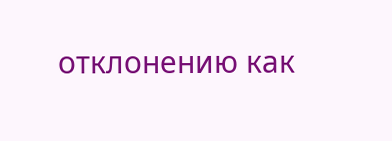отклонению как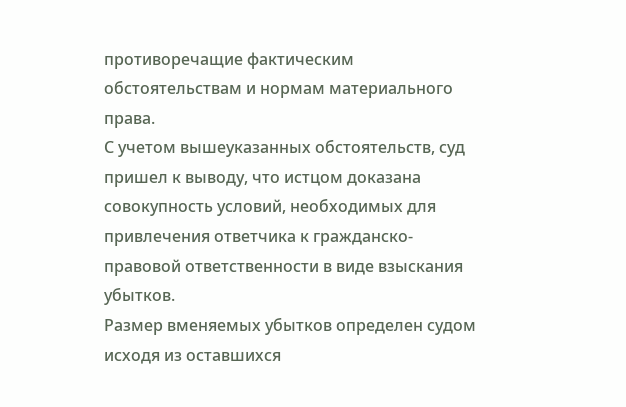противоречащие фактическим обстоятельствам и нормам материального права.
С учетом вышеуказанных обстоятельств, суд пришел к выводу, что истцом доказана совокупность условий, необходимых для привлечения ответчика к гражданско-правовой ответственности в виде взыскания убытков.
Размер вменяемых убытков определен судом исходя из оставшихся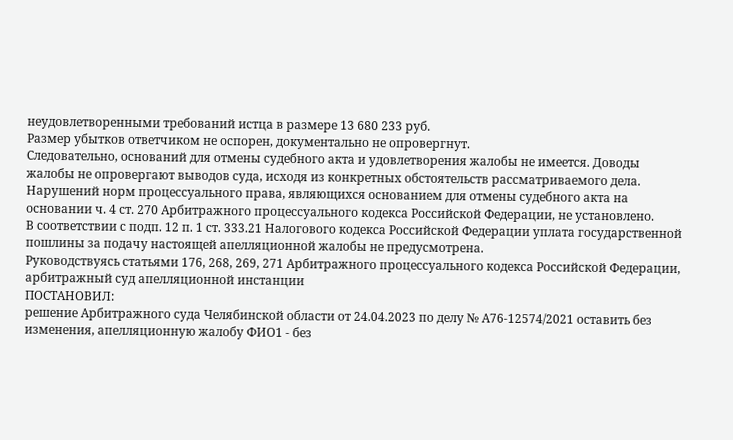неудовлетворенными требований истца в размере 13 680 233 руб.
Размер убытков ответчиком не оспорен, документально не опровергнут.
Следовательно, оснований для отмены судебного акта и удовлетворения жалобы не имеется. Доводы жалобы не опровергают выводов суда, исходя из конкретных обстоятельств рассматриваемого дела.
Нарушений норм процессуального права, являющихся основанием для отмены судебного акта на основании ч. 4 ст. 270 Арбитражного процессуального кодекса Российской Федерации, не установлено.
В соответствии с подп. 12 п. 1 ст. 333.21 Налогового кодекса Российской Федерации уплата государственной пошлины за подачу настоящей апелляционной жалобы не предусмотрена.
Руководствуясь статьями 176, 268, 269, 271 Арбитражного процессуального кодекса Российской Федерации, арбитражный суд апелляционной инстанции
ПОСТАНОВИЛ:
решение Арбитражного суда Челябинской области от 24.04.2023 по делу № А76-12574/2021 оставить без изменения, апелляционную жалобу ФИО1 - без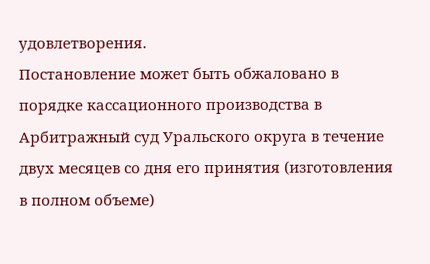удовлетворения.
Постановление может быть обжаловано в порядке кассационного производства в Арбитражный суд Уральского округа в течение двух месяцев со дня его принятия (изготовления в полном объеме)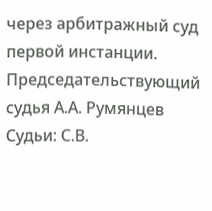через арбитражный суд первой инстанции.
Председательствующий судья А.А. Румянцев
Судьи: С.В.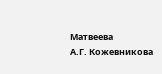Матвеева
А.Г. Кожевникова